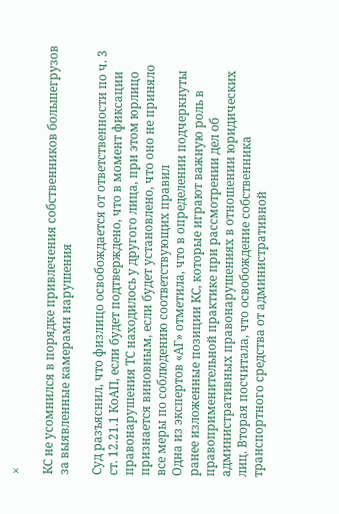×

КС не усомнился в порядке привлечения собственников большегрузов за выявленные камерами нарушения

Суд разъяснил, что физлицо освобождается от ответственности по ч. 3 ст. 12.21.1 КоАП, если будет подтверждено, что в момент фиксации правонарушения ТС находилось у другого лица, при этом юрлицо признается виновным, если будет установлено, что оно не приняло все меры по соблюдению соответствующих правил
Одна из экспертов «АГ» отметила, что в определении подчеркнуты ранее изложенные позиции КС, которые играют важную роль в правоприменительной практике при рассмотрении дел об административных правонарушениях в отношении юридических лиц. Вторая посчитала, что освобождение собственника транспортного средства от административной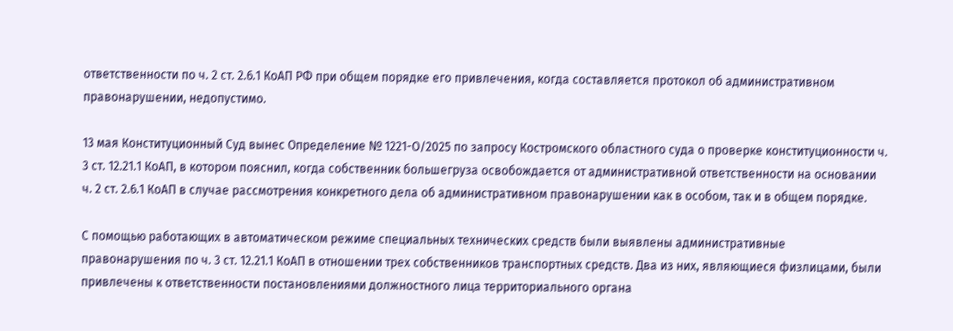ответственности по ч. 2 ст. 2.6.1 КоАП РФ при общем порядке его привлечения, когда составляется протокол об административном правонарушении, недопустимо.

13 мая Конституционный Суд вынес Определение № 1221-О/2025 по запросу Костромского областного суда о проверке конституционности ч. 3 ст. 12.21.1 КоАП, в котором пояснил, когда собственник большегруза освобождается от административной ответственности на основании ч. 2 ст. 2.6.1 КоАП в случае рассмотрения конкретного дела об административном правонарушении как в особом, так и в общем порядке.

С помощью работающих в автоматическом режиме специальных технических средств были выявлены административные правонарушения по ч. 3 ст. 12.21.1 КоАП в отношении трех собственников транспортных средств. Два из них, являющиеся физлицами, были привлечены к ответственности постановлениями должностного лица территориального органа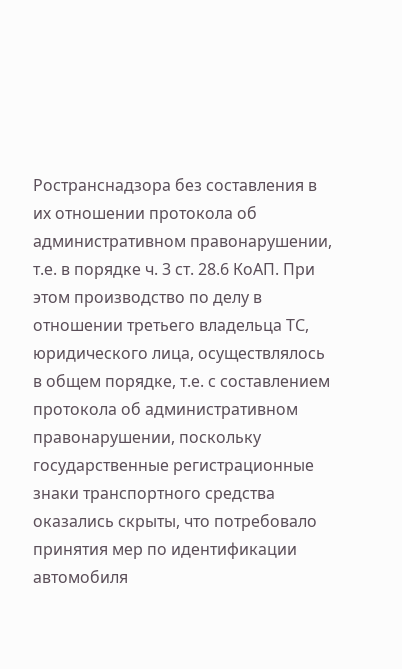Ространснадзора без составления в их отношении протокола об административном правонарушении, т.е. в порядке ч. 3 ст. 28.6 КоАП. При этом производство по делу в отношении третьего владельца ТС, юридического лица, осуществлялось в общем порядке, т.е. с составлением протокола об административном правонарушении, поскольку государственные регистрационные знаки транспортного средства оказались скрыты, что потребовало принятия мер по идентификации автомобиля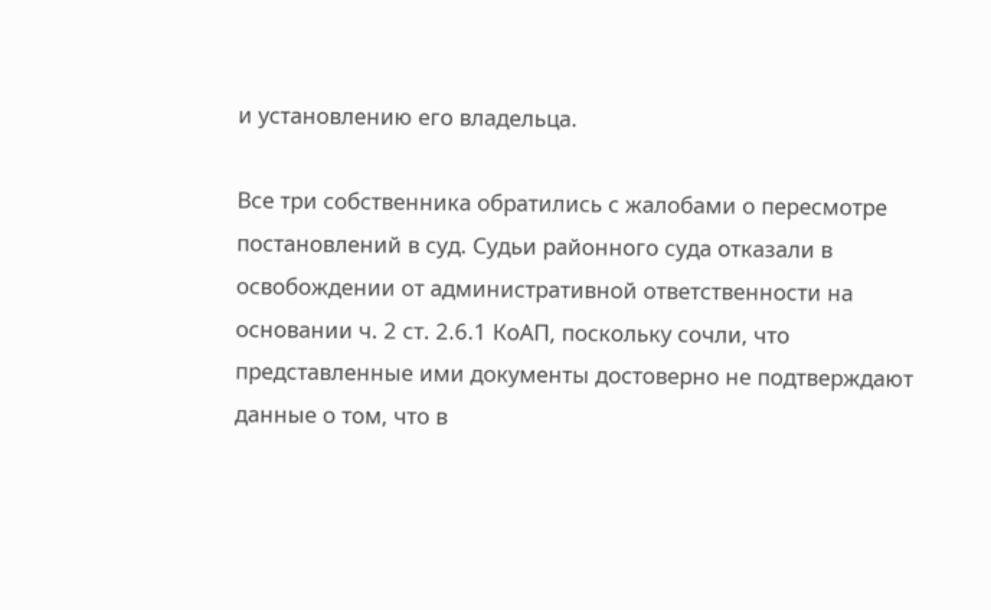и установлению его владельца.

Все три собственника обратились с жалобами о пересмотре постановлений в суд. Судьи районного суда отказали в освобождении от административной ответственности на основании ч. 2 ст. 2.6.1 КоАП, поскольку сочли, что представленные ими документы достоверно не подтверждают данные о том, что в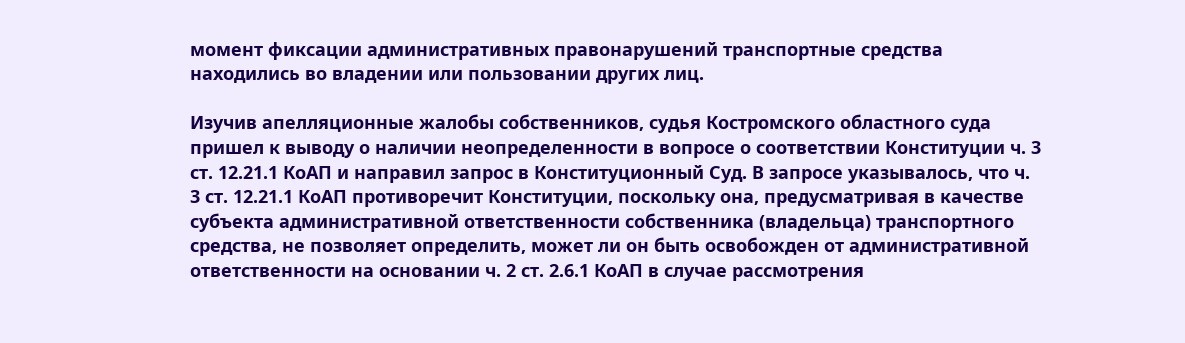момент фиксации административных правонарушений транспортные средства находились во владении или пользовании других лиц.

Изучив апелляционные жалобы собственников, судья Костромского областного суда пришел к выводу о наличии неопределенности в вопросе о соответствии Конституции ч. 3 ст. 12.21.1 КоАП и направил запрос в Конституционный Суд. В запросе указывалось, что ч. 3 ст. 12.21.1 КоАП противоречит Конституции, поскольку она, предусматривая в качестве субъекта административной ответственности собственника (владельца) транспортного средства, не позволяет определить, может ли он быть освобожден от административной ответственности на основании ч. 2 ст. 2.6.1 КоАП в случае рассмотрения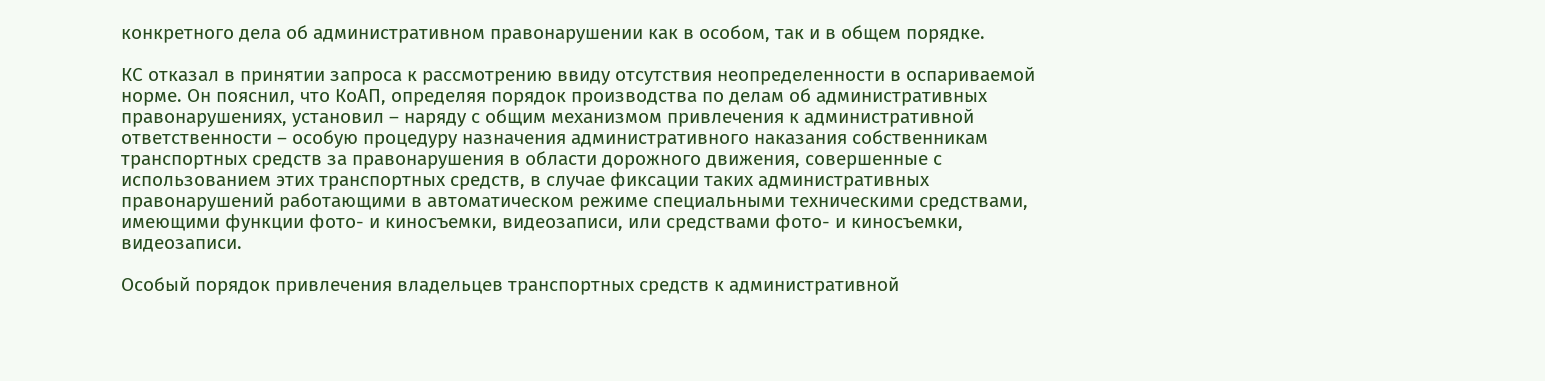конкретного дела об административном правонарушении как в особом, так и в общем порядке.

КС отказал в принятии запроса к рассмотрению ввиду отсутствия неопределенности в оспариваемой норме. Он пояснил, что КоАП, определяя порядок производства по делам об административных правонарушениях, установил – наряду с общим механизмом привлечения к административной ответственности – особую процедуру назначения административного наказания собственникам транспортных средств за правонарушения в области дорожного движения, совершенные с использованием этих транспортных средств, в случае фиксации таких административных правонарушений работающими в автоматическом режиме специальными техническими средствами, имеющими функции фото- и киносъемки, видеозаписи, или средствами фото- и киносъемки, видеозаписи.

Особый порядок привлечения владельцев транспортных средств к административной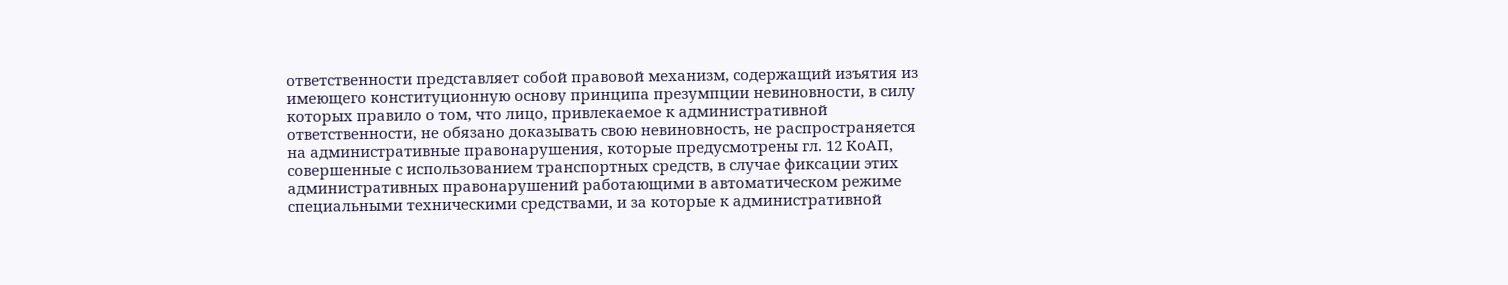ответственности представляет собой правовой механизм, содержащий изъятия из имеющего конституционную основу принципа презумпции невиновности, в силу которых правило о том, что лицо, привлекаемое к административной ответственности, не обязано доказывать свою невиновность, не распространяется на административные правонарушения, которые предусмотрены гл. 12 КоАП, совершенные с использованием транспортных средств, в случае фиксации этих административных правонарушений работающими в автоматическом режиме специальными техническими средствами, и за которые к административной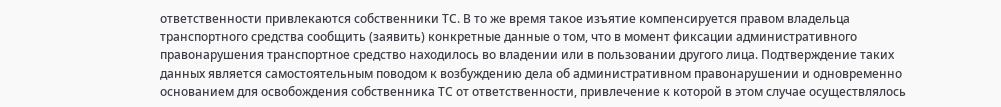ответственности привлекаются собственники ТС. В то же время такое изъятие компенсируется правом владельца транспортного средства сообщить (заявить) конкретные данные о том, что в момент фиксации административного правонарушения транспортное средство находилось во владении или в пользовании другого лица. Подтверждение таких данных является самостоятельным поводом к возбуждению дела об административном правонарушении и одновременно основанием для освобождения собственника ТС от ответственности, привлечение к которой в этом случае осуществлялось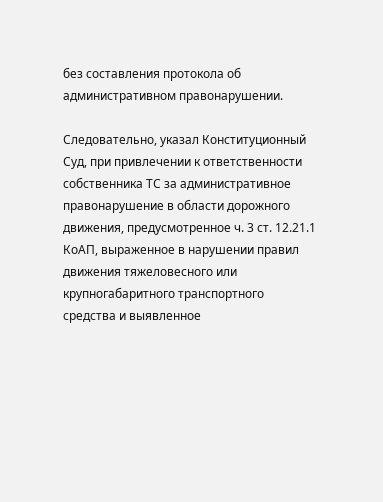без составления протокола об административном правонарушении.

Следовательно, указал Конституционный Суд, при привлечении к ответственности собственника ТС за административное правонарушение в области дорожного движения, предусмотренное ч. 3 ст. 12.21.1 КоАП, выраженное в нарушении правил движения тяжеловесного или крупногабаритного транспортного средства и выявленное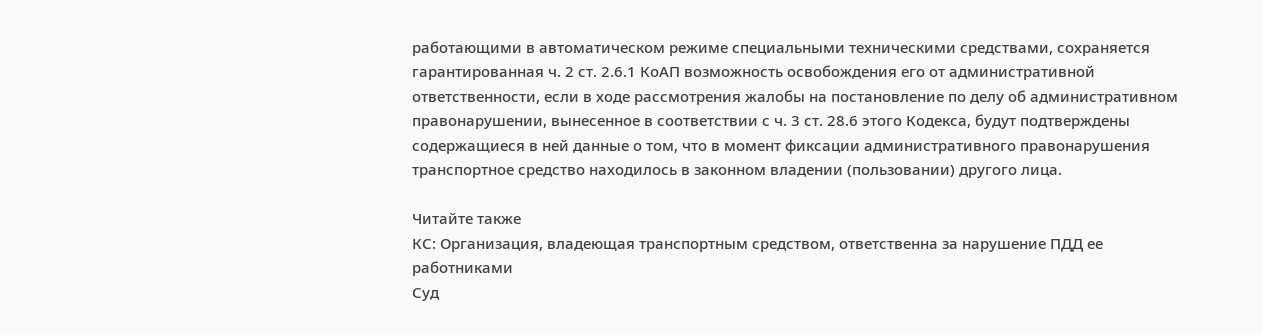работающими в автоматическом режиме специальными техническими средствами, сохраняется гарантированная ч. 2 ст. 2.6.1 КоАП возможность освобождения его от административной ответственности, если в ходе рассмотрения жалобы на постановление по делу об административном правонарушении, вынесенное в соответствии с ч. 3 ст. 28.6 этого Кодекса, будут подтверждены содержащиеся в ней данные о том, что в момент фиксации административного правонарушения транспортное средство находилось в законном владении (пользовании) другого лица.

Читайте также
КС: Организация, владеющая транспортным средством, ответственна за нарушение ПДД ее работниками
Суд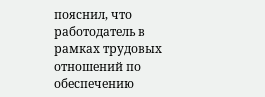пояснил, что работодатель в рамках трудовых отношений по обеспечению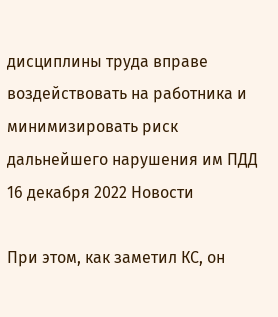дисциплины труда вправе воздействовать на работника и минимизировать риск дальнейшего нарушения им ПДД
16 декабря 2022 Новости

При этом, как заметил КС, он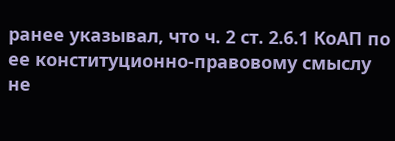ранее указывал, что ч. 2 ст. 2.6.1 КоАП по ее конституционно-правовому смыслу не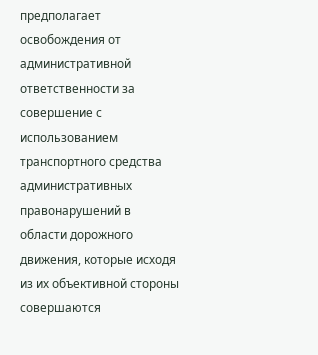предполагает освобождения от административной ответственности за совершение с использованием транспортного средства административных правонарушений в области дорожного движения, которые исходя из их объективной стороны совершаются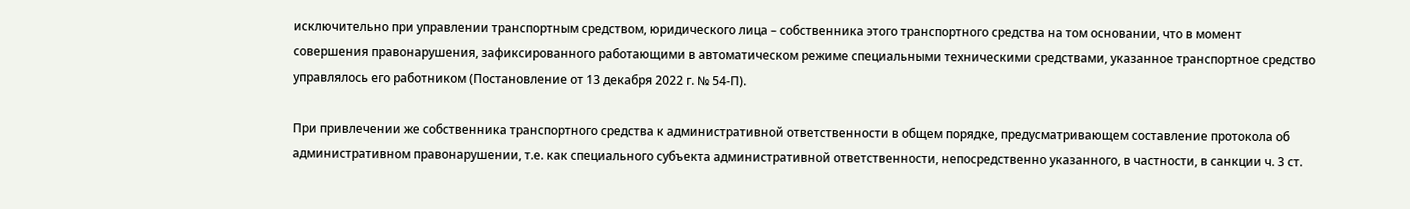исключительно при управлении транспортным средством, юридического лица – собственника этого транспортного средства на том основании, что в момент совершения правонарушения, зафиксированного работающими в автоматическом режиме специальными техническими средствами, указанное транспортное средство управлялось его работником (Постановление от 13 декабря 2022 г. № 54-П).

При привлечении же собственника транспортного средства к административной ответственности в общем порядке, предусматривающем составление протокола об административном правонарушении, т.е. как специального субъекта административной ответственности, непосредственно указанного, в частности, в санкции ч. 3 ст.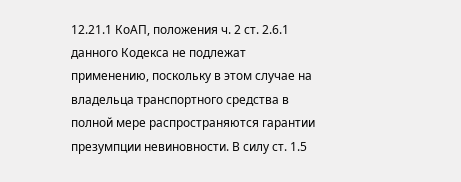12.21.1 КоАП, положения ч. 2 ст. 2.6.1 данного Кодекса не подлежат применению, поскольку в этом случае на владельца транспортного средства в полной мере распространяются гарантии презумпции невиновности. В силу ст. 1.5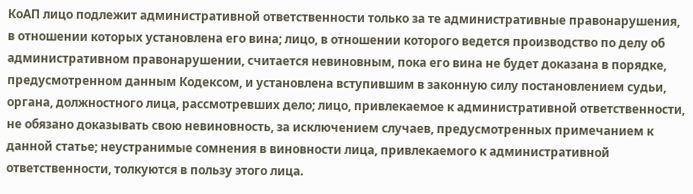КоАП лицо подлежит административной ответственности только за те административные правонарушения, в отношении которых установлена его вина; лицо, в отношении которого ведется производство по делу об административном правонарушении, считается невиновным, пока его вина не будет доказана в порядке, предусмотренном данным Кодексом, и установлена вступившим в законную силу постановлением судьи, органа, должностного лица, рассмотревших дело; лицо, привлекаемое к административной ответственности, не обязано доказывать свою невиновность, за исключением случаев, предусмотренных примечанием к данной статье; неустранимые сомнения в виновности лица, привлекаемого к административной ответственности, толкуются в пользу этого лица.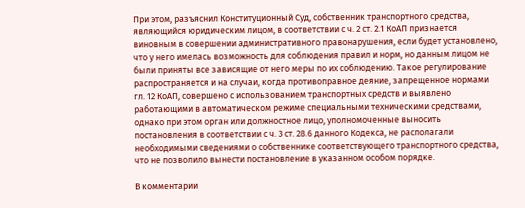При этом, разъяснил Конституционный Суд, собственник транспортного средства, являющийся юридическим лицом, в соответствии с ч. 2 ст. 2.1 КоАП признается виновным в совершении административного правонарушения, если будет установлено, что у него имелась возможность для соблюдения правил и норм, но данным лицом не были приняты все зависящие от него меры по их соблюдению. Такое регулирование распространяется и на случаи, когда противоправное деяние, запрещенное нормами гл. 12 КоАП, совершено с использованием транспортных средств и выявлено работающими в автоматическом режиме специальными техническими средствами, однако при этом орган или должностное лицо, уполномоченные выносить постановления в соответствии с ч. 3 ст. 28.6 данного Кодекса, не располагали необходимыми сведениями о собственнике соответствующего транспортного средства, что не позволило вынести постановление в указанном особом порядке.

В комментарии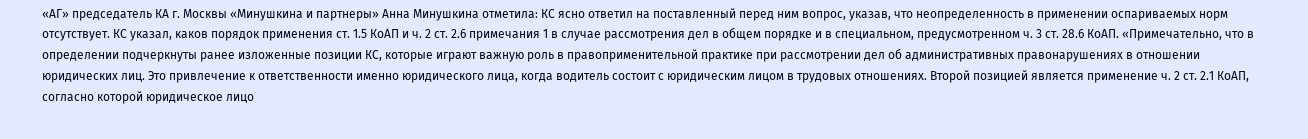«АГ» председатель КА г. Москвы «Минушкина и партнеры» Анна Минушкина отметила: КС ясно ответил на поставленный перед ним вопрос, указав, что неопределенность в применении оспариваемых норм отсутствует. КС указал, каков порядок применения ст. 1.5 КоАП и ч. 2 ст. 2.6 примечания 1 в случае рассмотрения дел в общем порядке и в специальном, предусмотренном ч. 3 ст. 28.6 КоАП. «Примечательно, что в определении подчеркнуты ранее изложенные позиции КС, которые играют важную роль в правоприменительной практике при рассмотрении дел об административных правонарушениях в отношении юридических лиц. Это привлечение к ответственности именно юридического лица, когда водитель состоит с юридическим лицом в трудовых отношениях. Второй позицией является применение ч. 2 ст. 2.1 КоАП, согласно которой юридическое лицо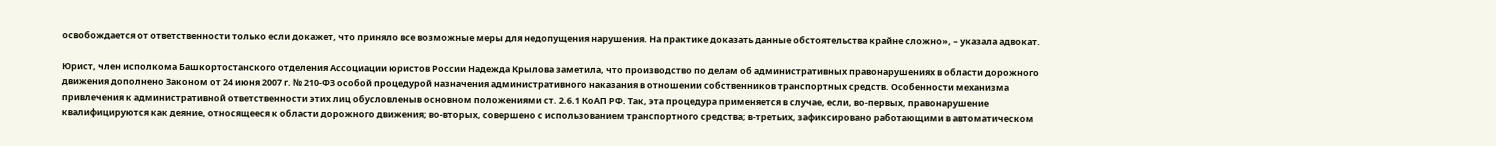освобождается от ответственности только если докажет, что приняло все возможные меры для недопущения нарушения. На практике доказать данные обстоятельства крайне сложно», – указала адвокат.

Юрист, член исполкома Башкортостанского отделения Ассоциации юристов России Надежда Крылова заметила, что производство по делам об административных правонарушениях в области дорожного движения дополнено Законом от 24 июня 2007 г. № 210-ФЗ особой процедурой назначения административного наказания в отношении собственников транспортных средств. Особенности механизма привлечения к административной ответственности этих лиц обусловленыв основном положениями ст. 2.6.1 КоАП РФ. Так, эта процедура применяется в случае, если, во-первых, правонарушение квалифицируются как деяние, относящееся к области дорожного движения; во-вторых, совершено с использованием транспортного средства; в-третьих, зафиксировано работающими в автоматическом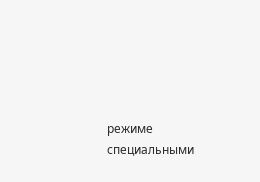режиме специальными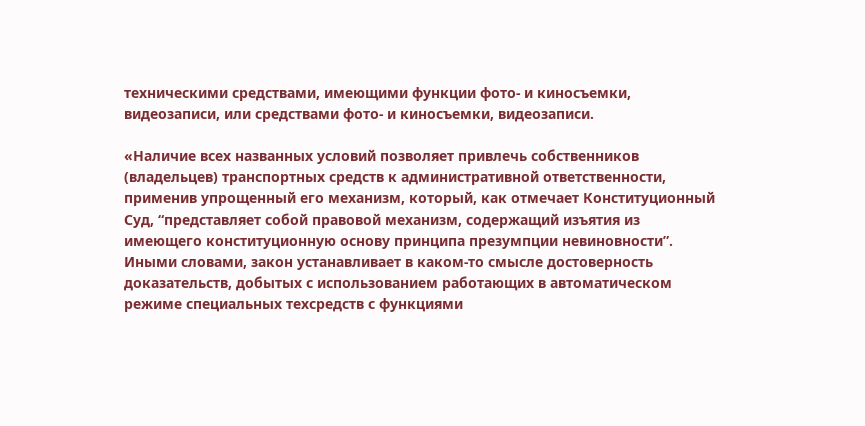техническими средствами, имеющими функции фото- и киносъемки, видеозаписи, или средствами фото- и киносъемки, видеозаписи.

«Наличие всех названных условий позволяет привлечь собственников (владельцев) транспортных средств к административной ответственности, применив упрощенный его механизм, который, как отмечает Конституционный Суд, “представляет собой правовой механизм, содержащий изъятия из имеющего конституционную основу принципа презумпции невиновности”. Иными словами, закон устанавливает в каком-то смысле достоверность доказательств, добытых с использованием работающих в автоматическом режиме специальных техсредств с функциями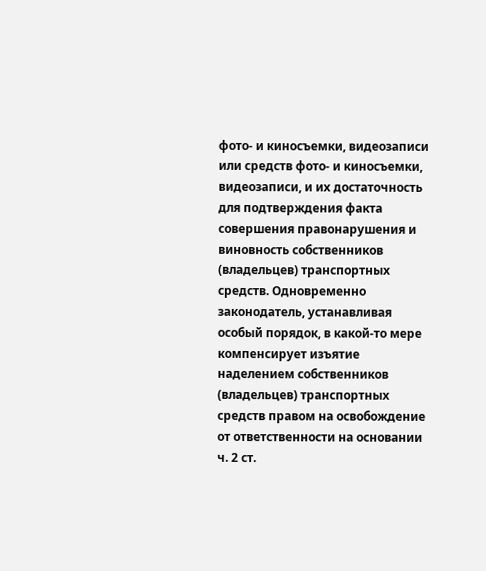фото- и киносъемки, видеозаписи или средств фото- и киносъемки, видеозаписи, и их достаточность для подтверждения факта совершения правонарушения и виновность собственников (владельцев) транспортных средств. Одновременно законодатель, устанавливая особый порядок, в какой-то мере компенсирует изъятие наделением собственников (владельцев) транспортных средств правом на освобождение от ответственности на основании ч. 2 ст.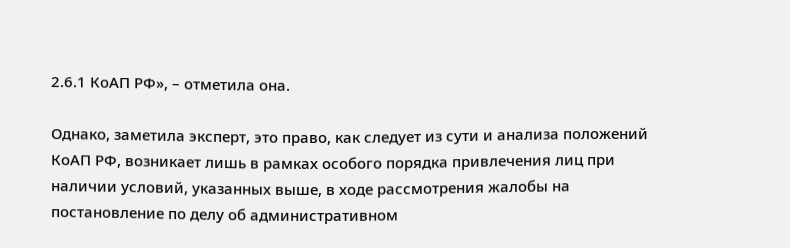2.6.1 КоАП РФ», – отметила она.

Однако, заметила эксперт, это право, как следует из сути и анализа положений КоАП РФ, возникает лишь в рамках особого порядка привлечения лиц при наличии условий, указанных выше, в ходе рассмотрения жалобы на постановление по делу об административном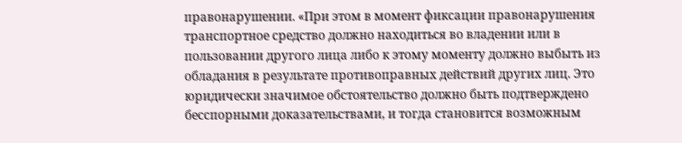правонарушении. «При этом в момент фиксации правонарушения транспортное средство должно находиться во владении или в пользовании другого лица либо к этому моменту должно выбыть из обладания в результате противоправных действий других лиц. Это юридически значимое обстоятельство должно быть подтверждено бесспорными доказательствами, и тогда становится возможным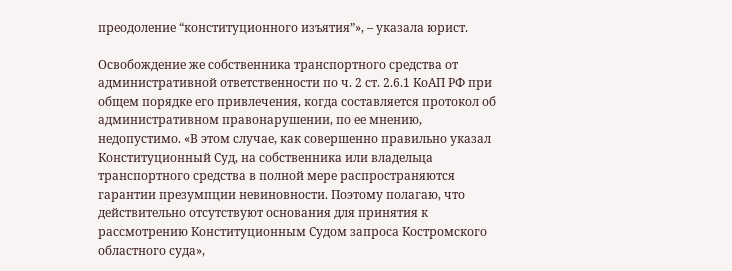преодоление “конституционного изъятия”», – указала юрист.

Освобождение же собственника транспортного средства от административной ответственности по ч. 2 ст. 2.6.1 КоАП РФ при общем порядке его привлечения, когда составляется протокол об административном правонарушении, по ее мнению, недопустимо. «В этом случае, как совершенно правильно указал Конституционный Суд, на собственника или владельца транспортного средства в полной мере распространяются гарантии презумпции невиновности. Поэтому полагаю, что действительно отсутствуют основания для принятия к рассмотрению Конституционным Судом запроса Костромского областного суда»,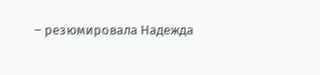– резюмировала Надежда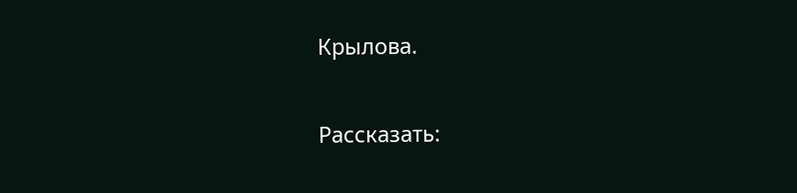Крылова.

Рассказать: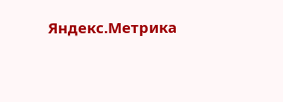Яндекс.Метрика